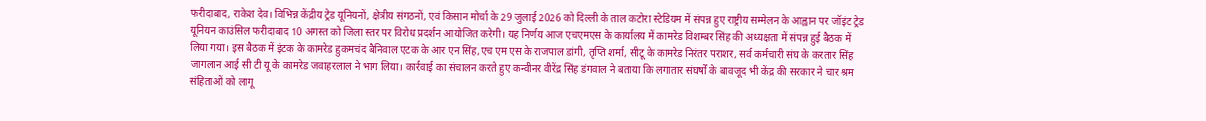फरीदाबाद, राकेश देव। विभिन्न केंद्रीय ट्रेड यूनियनों, क्षेत्रीय संगठनों, एवं किसान मोर्चा के 29 जुलाई 2026 को दिल्ली के ताल कटोरा स्टेडियम में संपन्न हुए राष्ट्रीय सम्मेलन के आह्वान पर जॉइंट ट्रेड यूनियन काउंसिल फरीदाबाद 10 अगस्त को जिला स्तर पर विरोध प्रदर्शन आयोजित करेगी। यह निर्णय आज एचएमएस के कार्यालय में कामरेड विशम्बर सिंह की अध्यक्षता में संपन्न हुई बैठक में लिया गया। इस बैठक में इंटक के कामरेड हुकमचंद बैनिवाल एटक के आर एन सिंह,एच एम एस के राजपाल डांगी, तृप्ति शर्मा, सीटू के कामरेड निरंतर पराशर, सर्व कर्मचारी संघ के करतार सिंह जागलान आई सी टी यू के कामरेड जवाहरलाल ने भाग लिया। कार्रवाई का संचालन करते हुए कन्वीनर वीरेंद्र सिंह डंगवाल ने बताया कि लगातार संघर्षों के बावजूद भी केंद्र की सरकार ने चार श्रम संहिताओं को लागू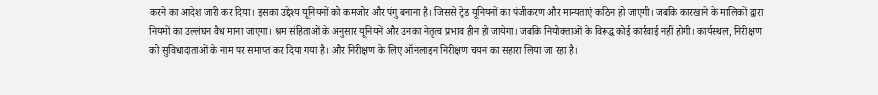करने का आदेश जारी कर दिया। इसका उद्देश्य यूनियनों को कमजोर और पंगु बनाना है। जिससे ट्रेड यूनियनों का पंजीकरण और मान्यताएं कठिन हो जाएगी। जबकि कारखाने के मालिकों द्वारा नियमों का उल्लंघन वैध माना जाएगा। श्रम संहिताओं के अनुसार यूनियनें और उनका नेतृत्व प्रभाव हीन हो जायेगा। जबकि नियोक्ताओं के विरूद्ध कोई कार्रवाई नहीं होगी। कार्यस्थल, निरीक्षण को सुविधादाताओं के नाम पर समाप्त कर दिया गया है। और निरीक्षण के लिए ऑनलाइन निरीक्षण चयन का सहारा लिया जा रहा है।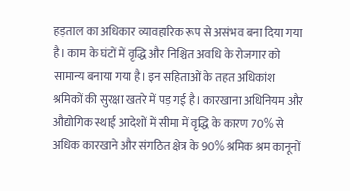हड़ताल का अधिकार व्यावहारिक रूप से असंभव बना दिया गया है। काम के घंटों में वृद्धि और निश्चित अवधि के रोजगार को सामान्य बनाया गया है। इन सहिताओं के तहत अधिकांश श्रमिकों की सुरक्षा खतरे में पड़ गई है। कारखाना अधिनियम और औद्योगिक स्थाई आदेशों में सीमा में वृद्धि के कारण 70% से अधिक कारखाने और संगठित क्षेत्र के 90% श्रमिक श्रम कानूनों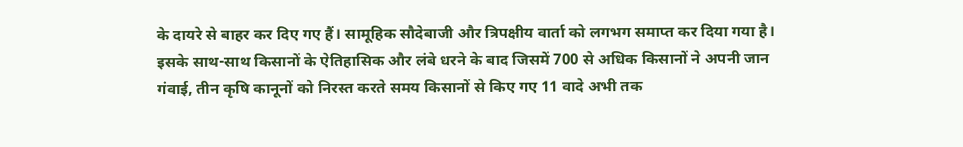के दायरे से बाहर कर दिए गए हैं। सामूहिक सौदेबाजी और त्रिपक्षीय वार्ता को लगभग समाप्त कर दिया गया है। इसके साथ-साथ किसानों के ऐतिहासिक और लंबे धरने के बाद जिसमें 700 से अधिक किसानों ने अपनी जान गंवाई, तीन कृषि कानूनों को निरस्त करते समय किसानों से किए गए 11 वादे अभी तक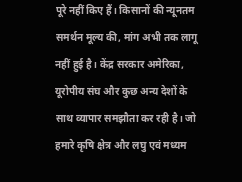पूरे नहीं किए हैं। किसानों की न्यूनतम समर्थन मूल्य की, मांग अभी तक लागू नहीं हुई है। केंद्र सरकार अमेरिका, यूरोपीय संघ और कुछ अन्य देशों के साथ व्यापार समझौता कर रही है। जो हमारे कृषि क्षेत्र और लघु एवं मध्यम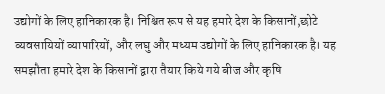उद्योगों के लिए हानिकारक है। निश्चित रूप से यह हमारे देश के किसानों,छोटे व्यवसायियों व्यापारियों, और लघु और मध्यम उद्योगों के लिए हानिकारक है। यह समझौता हमारे देश के किसानों द्वारा तैयार किये गये बीज और कृषि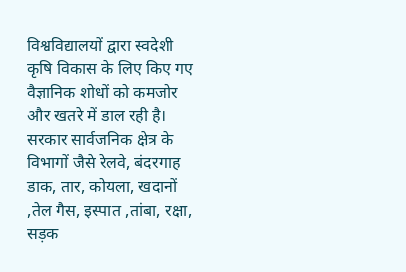विश्वविद्यालयों द्वारा स्वदेशी कृषि विकास के लिए किए गए वैज्ञानिक शोधों को कमजोर और खतरे में डाल रही है। सरकार सार्वजनिक क्षेत्र के विभागों जैसे रेलवे, बंदरगाह डाक, तार, कोयला, खदानों ,तेल गैस, इस्पात ,तांबा, रक्षा, सड़क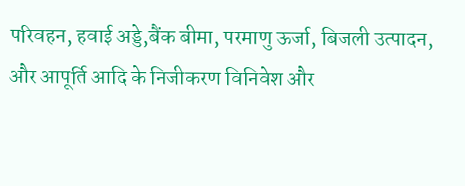परिवहन, हवाई अड्डे,बैंक बीमा, परमाणु ऊर्जा, बिजली उत्पादन, और आपूर्ति आदि के निजीकरण विनिवेश और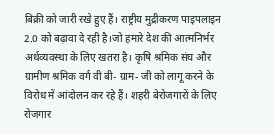बिक्री को जारी रखे हुए हैं। राष्ट्रीय मुद्रीकरण पाइपलाइन 2.0 को बढ़ावा दे रही है।जो हमारे देश की आत्मनिर्भर अर्थव्यवस्था के लिए खतरा है। कृषि श्रमिक संघ और ग्रामीण श्रमिक वर्ग वी बी- ग्राम- जी को लागू करने के विरोध में आंदोलन कर रहे हैं। शहरी बेरोजगारों के लिए रोजगार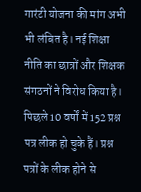गारंटी योजना की मांग अभी भी लंबित है। नई शिक्षा नीति का छात्रों और शिक्षक संगठनों ने विरोध किया है। पिछले 10 वर्षों में 152 प्रश्न पत्र लीक हो चुके हैं। प्रश्न पत्रों के लीक होने से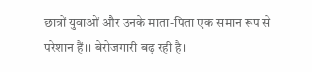छात्रों युवाओं और उनके माता-पिता एक समान रूप से परेशान हैं।। बेरोजगारी बढ़ रही है।